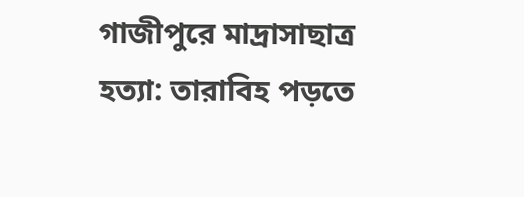গাজীপুরে মাদ্রাসাছাত্র হত্যা: তারাবিহ পড়তে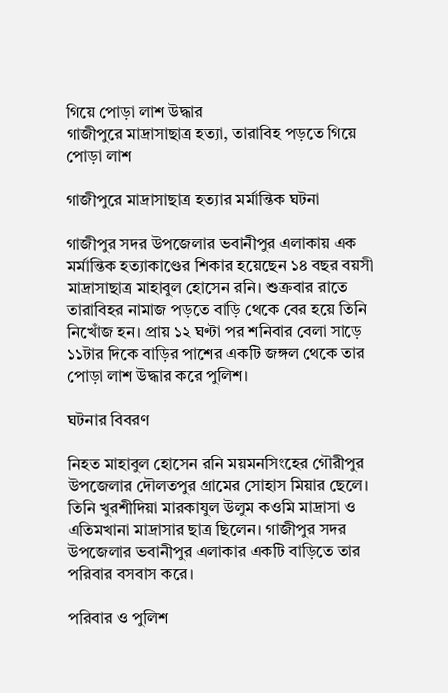গিয়ে পোড়া লাশ উদ্ধার
গাজীপুরে মাদ্রাসাছাত্র হত্যা, তারাবিহ পড়তে গিয়ে পোড়া লাশ

গাজীপুরে মাদ্রাসাছাত্র হত্যার মর্মান্তিক ঘটনা

গাজীপুর সদর উপজেলার ভবানীপুর এলাকায় এক মর্মান্তিক হত্যাকাণ্ডের শিকার হয়েছেন ১৪ বছর বয়সী মাদ্রাসাছাত্র মাহাবুল হোসেন রনি। শুক্রবার রাতে তারাবিহর নামাজ পড়তে বাড়ি থেকে বের হয়ে তিনি নিখোঁজ হন। প্রায় ১২ ঘণ্টা পর শনিবার বেলা সাড়ে ১১টার দিকে বাড়ির পাশের একটি জঙ্গল থেকে তার পোড়া লাশ উদ্ধার করে পুলিশ।

ঘটনার বিবরণ

নিহত মাহাবুল হোসেন রনি ময়মনসিংহের গৌরীপুর উপজেলার দৌলতপুর গ্রামের সোহাস মিয়ার ছেলে। তিনি খুরশীদিয়া মারকাযুল উলুম কওমি মাদ্রাসা ও এতিমখানা মাদ্রাসার ছাত্র ছিলেন। গাজীপুর সদর উপজেলার ভবানীপুর এলাকার একটি বাড়িতে তার পরিবার বসবাস করে।

পরিবার ও পুলিশ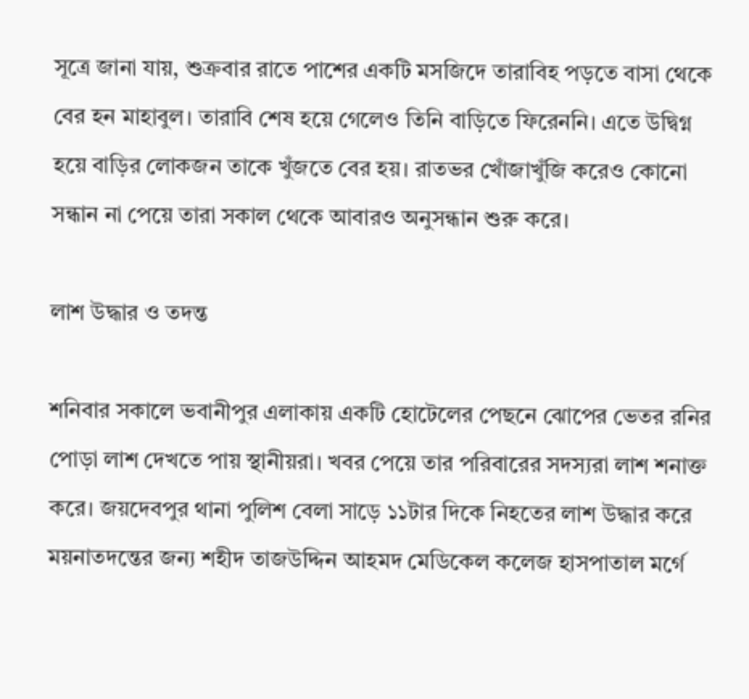সূত্রে জানা যায়, শুক্রবার রাতে পাশের একটি মসজিদে তারাবিহ পড়তে বাসা থেকে বের হন মাহাবুল। তারাবি শেষ হয়ে গেলেও তিনি বাড়িতে ফিরেননি। এতে উদ্বিগ্ন হয়ে বাড়ির লোকজন তাকে খুঁজতে বের হয়। রাতভর খোঁজাখুঁজি করেও কোনো সন্ধান না পেয়ে তারা সকাল থেকে আবারও অনুসন্ধান শুরু করে।

লাশ উদ্ধার ও তদন্ত

শনিবার সকালে ভবানীপুর এলাকায় একটি হোটেলের পেছনে ঝোপের ভেতর রনির পোড়া লাশ দেখতে পায় স্থানীয়রা। খবর পেয়ে তার পরিবারের সদস্যরা লাশ শনাক্ত করে। জয়দেবপুর থানা পুলিশ বেলা সাড়ে ১১টার দিকে নিহতের লাশ উদ্ধার করে ময়নাতদন্তের জন্য শহীদ তাজউদ্দিন আহমদ মেডিকেল কলেজ হাসপাতাল মর্গে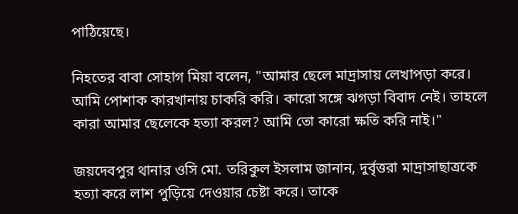পাঠিয়েছে।

নিহতের বাবা সোহাগ মিয়া বলেন, "আমার ছেলে মাদ্রাসায় লেখাপড়া করে। আমি পোশাক কারখানায় চাকরি করি। কারো সঙ্গে ঝগড়া বিবাদ নেই। তাহলে কারা আমার ছেলেকে হত্যা করল? আমি তো কারো ক্ষতি করি নাই।"

জয়দেবপুর থানার ওসি মো. তরিকুল ইসলাম জানান, দুর্বৃত্তরা মাদ্রাসাছাত্রকে হত্যা করে লাশ পুড়িয়ে দেওয়ার চেষ্টা করে। তাকে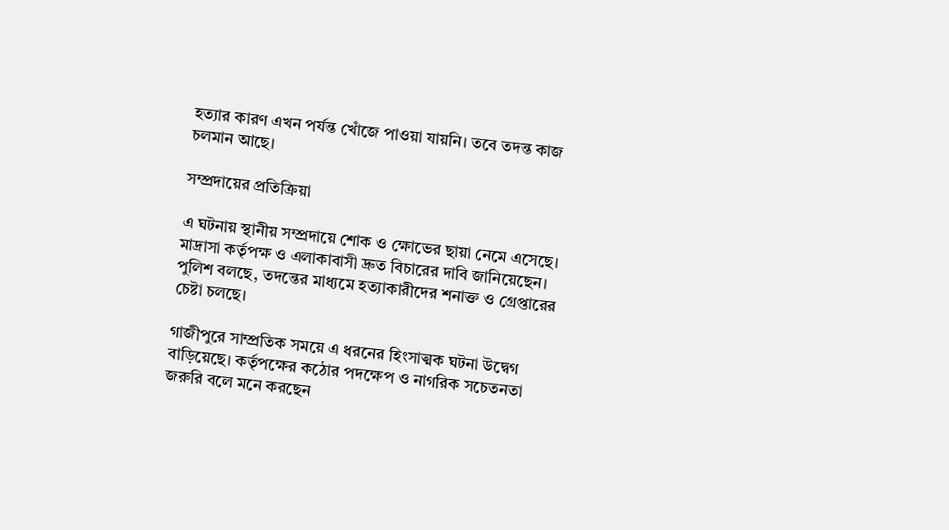হত্যার কারণ এখন পর্যন্ত খোঁজে পাওয়া যায়নি। তবে তদন্ত কাজ চলমান আছে।

সম্প্রদায়ের প্রতিক্রিয়া

এ ঘটনায় স্থানীয় সম্প্রদায়ে শোক ও ক্ষোভের ছায়া নেমে এসেছে। মাদ্রাসা কর্তৃপক্ষ ও এলাকাবাসী দ্রুত বিচারের দাবি জানিয়েছেন। পুলিশ বলছে, তদন্তের মাধ্যমে হত্যাকারীদের শনাক্ত ও গ্রেপ্তারের চেষ্টা চলছে।

গাজীপুরে সাম্প্রতিক সময়ে এ ধরনের হিংসাত্মক ঘটনা উদ্বেগ বাড়িয়েছে। কর্তৃপক্ষের কঠোর পদক্ষেপ ও নাগরিক সচেতনতা জরুরি বলে মনে করছেন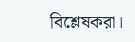বিশ্লেষকরা।